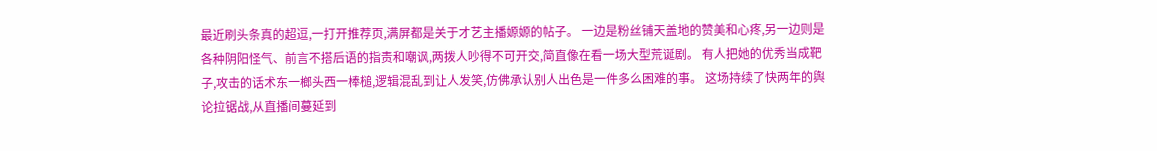最近刷头条真的超逗,一打开推荐页,满屏都是关于才艺主播嫄嫄的帖子。 一边是粉丝铺天盖地的赞美和心疼,另一边则是各种阴阳怪气、前言不搭后语的指责和嘲讽,两拨人吵得不可开交,简直像在看一场大型荒诞剧。 有人把她的优秀当成靶子,攻击的话术东一榔头西一棒槌,逻辑混乱到让人发笑,仿佛承认别人出色是一件多么困难的事。 这场持续了快两年的舆论拉锯战,从直播间蔓延到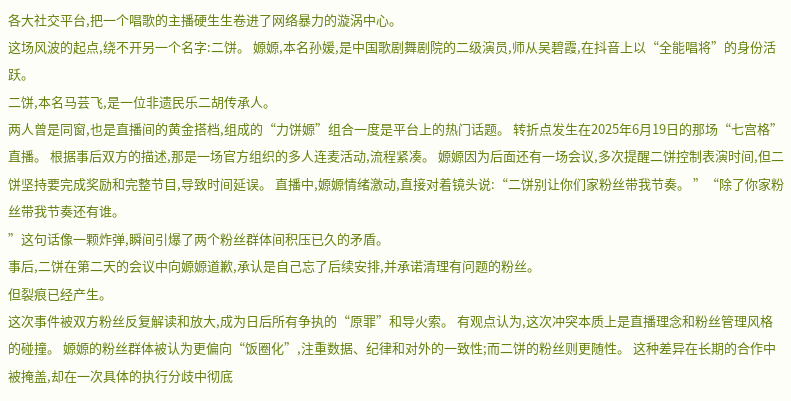各大社交平台,把一个唱歌的主播硬生生卷进了网络暴力的漩涡中心。
这场风波的起点,绕不开另一个名字:二饼。 嫄嫄,本名孙媛,是中国歌剧舞剧院的二级演员,师从吴碧霞,在抖音上以“全能唱将”的身份活跃。
二饼,本名马芸飞,是一位非遗民乐二胡传承人。
两人曾是同窗,也是直播间的黄金搭档,组成的“力饼嫄”组合一度是平台上的热门话题。 转折点发生在2025年6月19日的那场“七宫格”直播。 根据事后双方的描述,那是一场官方组织的多人连麦活动,流程紧凑。 嫄嫄因为后面还有一场会议,多次提醒二饼控制表演时间,但二饼坚持要完成奖励和完整节目,导致时间延误。 直播中,嫄嫄情绪激动,直接对着镜头说:“二饼别让你们家粉丝带我节奏。 ”“除了你家粉丝带我节奏还有谁。
”这句话像一颗炸弹,瞬间引爆了两个粉丝群体间积压已久的矛盾。
事后,二饼在第二天的会议中向嫄嫄道歉,承认是自己忘了后续安排,并承诺清理有问题的粉丝。
但裂痕已经产生。
这次事件被双方粉丝反复解读和放大,成为日后所有争执的“原罪”和导火索。 有观点认为,这次冲突本质上是直播理念和粉丝管理风格的碰撞。 嫄嫄的粉丝群体被认为更偏向“饭圈化”,注重数据、纪律和对外的一致性;而二饼的粉丝则更随性。 这种差异在长期的合作中被掩盖,却在一次具体的执行分歧中彻底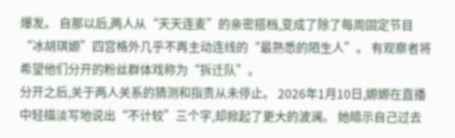爆发。 自那以后,两人从“天天连麦”的亲密搭档,变成了除了每周固定节目“冰胡琪嫄”四宫格外几乎不再主动连线的“最熟悉的陌生人”。 有观察者将希望他们分开的粉丝群体戏称为“拆迁队”。
分开之后,关于两人关系的猜测和指责从未停止。 2026年1月10日,嫄嫄在直播中轻描淡写地说出“不计较”三个字,却掀起了更大的波澜。 她暗示自己过去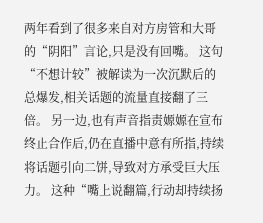两年看到了很多来自对方房管和大哥的“阴阳”言论,只是没有回嘴。 这句“不想计较”被解读为一次沉默后的总爆发,相关话题的流量直接翻了三倍。 另一边,也有声音指责嫄嫄在宣布终止合作后,仍在直播中意有所指,持续将话题引向二饼,导致对方承受巨大压力。 这种“嘴上说翻篇,行动却持续扬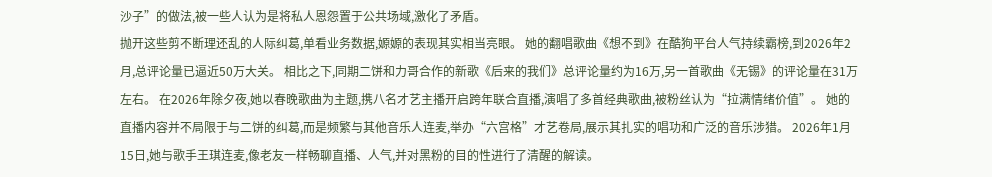沙子”的做法,被一些人认为是将私人恩怨置于公共场域,激化了矛盾。
抛开这些剪不断理还乱的人际纠葛,单看业务数据,嫄嫄的表现其实相当亮眼。 她的翻唱歌曲《想不到》在酷狗平台人气持续霸榜,到2026年2月,总评论量已逼近50万大关。 相比之下,同期二饼和力哥合作的新歌《后来的我们》总评论量约为16万,另一首歌曲《无锡》的评论量在31万左右。 在2026年除夕夜,她以春晚歌曲为主题,携八名才艺主播开启跨年联合直播,演唱了多首经典歌曲,被粉丝认为“拉满情绪价值”。 她的直播内容并不局限于与二饼的纠葛,而是频繁与其他音乐人连麦,举办“六宫格”才艺卷局,展示其扎实的唱功和广泛的音乐涉猎。 2026年1月15日,她与歌手王琪连麦,像老友一样畅聊直播、人气,并对黑粉的目的性进行了清醒的解读。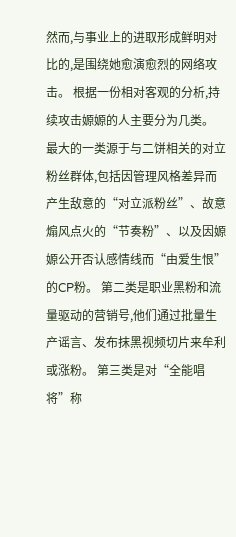然而,与事业上的进取形成鲜明对比的,是围绕她愈演愈烈的网络攻击。 根据一份相对客观的分析,持续攻击嫄嫄的人主要分为几类。 最大的一类源于与二饼相关的对立粉丝群体,包括因管理风格差异而产生敌意的“对立派粉丝”、故意煽风点火的“节奏粉”、以及因嫄嫄公开否认感情线而“由爱生恨”的CP粉。 第二类是职业黑粉和流量驱动的营销号,他们通过批量生产谣言、发布抹黑视频切片来牟利或涨粉。 第三类是对“全能唱将”称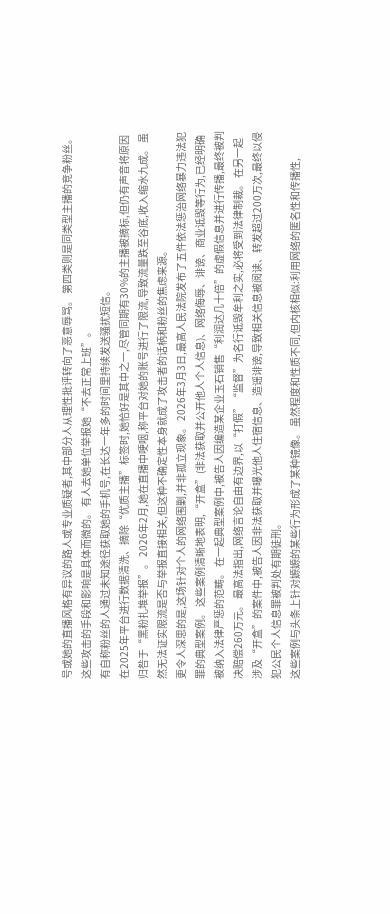号或她的直播风格有异议的路人或专业质疑者,其中部分人从理性批评转向了恶意辱骂。 第四类则是同类型主播的竞争粉丝。
这些攻击的手段和影响是具体而微的。 有人去她单位举报她“不去正常上班”。
有自称粉丝的人通过未知途径获取她的手机号,在长达一年多的时间里持续发送骚扰短信。
在2025年平台进行数据清洗、摘除“优质主播”标签时,她恰好是其中之一,尽管同期有30%的主播被摘标,但仍有声音将原因归咎于“黑粉扎堆举报”。 2026年2月,她在直播中哽咽,称平台对她的账号进行了限流,导致流量跌至谷底,收入缩水九成。 虽然无法证实限流是否与举报直接相关,但这种不确定性本身就成了攻击者的话柄和粉丝的焦虑来源。
更令人深思的是,这场针对个人的网络围剿,并非孤立现象。 2026年3月3日,最高人民法院发布了五件依法惩治网络暴力违法犯罪的典型案例。 这些案例清晰地表明,“开盒”(非法获取并公开他人个人信息)、网络侮辱、诽谤、商业诋毁等行为,已经明确被纳入法律严惩的范畴。 在一起典型案例中,被告人因编造某企业玉石销售“利润达几十倍”的虚假信息并进行传播,最终被判决赔偿260万元。 最高法指出,网络言论自由有边界,以“打假”“监督”为名行诋毁牟利之实,必将受到法律制裁。 在另一起涉及“开盒”的案件中,被告人因非法获取并曝光他人住宿信息、造谣诽谤,导致相关信息被阅读、转发超过200万次,最终以侵犯公民个人信息罪被判处有期徒刑。
这些案例与头条上针对嫄嫄的某些行为形成了某种镜像。 虽然程度和性质不同,但内核相似:利用网络的匿名性和传播性,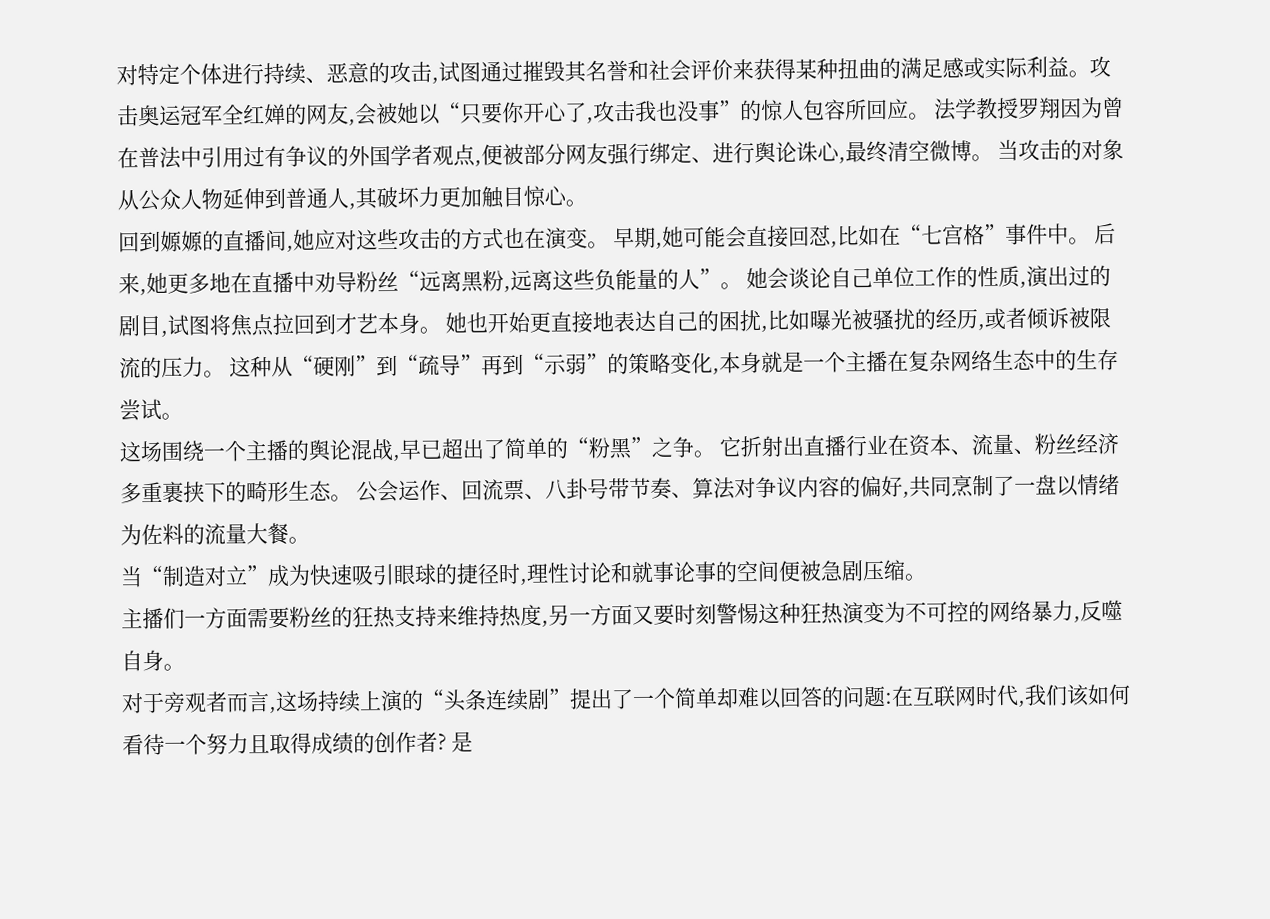对特定个体进行持续、恶意的攻击,试图通过摧毁其名誉和社会评价来获得某种扭曲的满足感或实际利益。攻击奥运冠军全红婵的网友,会被她以“只要你开心了,攻击我也没事”的惊人包容所回应。 法学教授罗翔因为曾在普法中引用过有争议的外国学者观点,便被部分网友强行绑定、进行舆论诛心,最终清空微博。 当攻击的对象从公众人物延伸到普通人,其破坏力更加触目惊心。
回到嫄嫄的直播间,她应对这些攻击的方式也在演变。 早期,她可能会直接回怼,比如在“七宫格”事件中。 后来,她更多地在直播中劝导粉丝“远离黑粉,远离这些负能量的人”。 她会谈论自己单位工作的性质,演出过的剧目,试图将焦点拉回到才艺本身。 她也开始更直接地表达自己的困扰,比如曝光被骚扰的经历,或者倾诉被限流的压力。 这种从“硬刚”到“疏导”再到“示弱”的策略变化,本身就是一个主播在复杂网络生态中的生存尝试。
这场围绕一个主播的舆论混战,早已超出了简单的“粉黑”之争。 它折射出直播行业在资本、流量、粉丝经济多重裹挟下的畸形生态。 公会运作、回流票、八卦号带节奏、算法对争议内容的偏好,共同烹制了一盘以情绪为佐料的流量大餐。
当“制造对立”成为快速吸引眼球的捷径时,理性讨论和就事论事的空间便被急剧压缩。
主播们一方面需要粉丝的狂热支持来维持热度,另一方面又要时刻警惕这种狂热演变为不可控的网络暴力,反噬自身。
对于旁观者而言,这场持续上演的“头条连续剧”提出了一个简单却难以回答的问题:在互联网时代,我们该如何看待一个努力且取得成绩的创作者? 是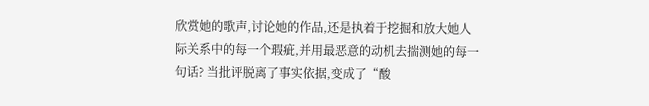欣赏她的歌声,讨论她的作品,还是执着于挖掘和放大她人际关系中的每一个瑕疵,并用最恶意的动机去揣测她的每一句话? 当批评脱离了事实依据,变成了“酸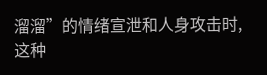溜溜”的情绪宣泄和人身攻击时,这种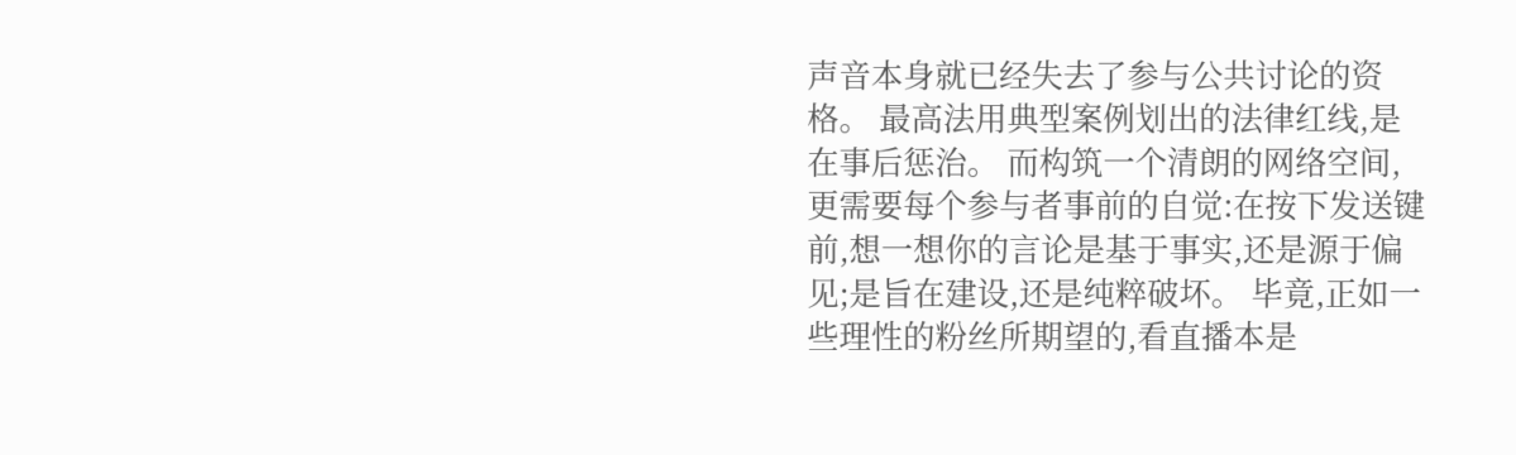声音本身就已经失去了参与公共讨论的资格。 最高法用典型案例划出的法律红线,是在事后惩治。 而构筑一个清朗的网络空间,更需要每个参与者事前的自觉:在按下发送键前,想一想你的言论是基于事实,还是源于偏见;是旨在建设,还是纯粹破坏。 毕竟,正如一些理性的粉丝所期望的,看直播本是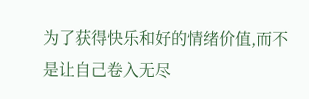为了获得快乐和好的情绪价值,而不是让自己卷入无尽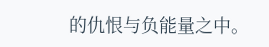的仇恨与负能量之中。